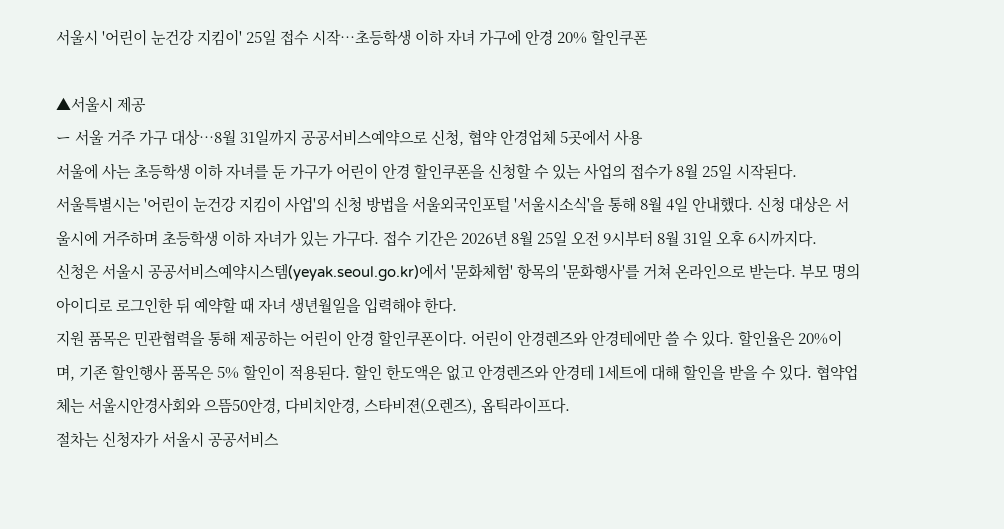서울시 '어린이 눈건강 지킴이' 25일 접수 시작…초등학생 이하 자녀 가구에 안경 20% 할인쿠폰

▲서울시 제공
ー 서울 거주 가구 대상…8월 31일까지 공공서비스예약으로 신청, 협약 안경업체 5곳에서 사용
서울에 사는 초등학생 이하 자녀를 둔 가구가 어린이 안경 할인쿠폰을 신청할 수 있는 사업의 접수가 8월 25일 시작된다.
서울특별시는 '어린이 눈건강 지킴이 사업'의 신청 방법을 서울외국인포털 '서울시소식'을 통해 8월 4일 안내했다. 신청 대상은 서울시에 거주하며 초등학생 이하 자녀가 있는 가구다. 접수 기간은 2026년 8월 25일 오전 9시부터 8월 31일 오후 6시까지다.
신청은 서울시 공공서비스예약시스템(yeyak.seoul.go.kr)에서 '문화체험' 항목의 '문화행사'를 거쳐 온라인으로 받는다. 부모 명의 아이디로 로그인한 뒤 예약할 때 자녀 생년월일을 입력해야 한다.
지원 품목은 민관협력을 통해 제공하는 어린이 안경 할인쿠폰이다. 어린이 안경렌즈와 안경테에만 쓸 수 있다. 할인율은 20%이며, 기존 할인행사 품목은 5% 할인이 적용된다. 할인 한도액은 없고 안경렌즈와 안경테 1세트에 대해 할인을 받을 수 있다. 협약업체는 서울시안경사회와 으뜸50안경, 다비치안경, 스타비젼(오렌즈), 옵틱라이프다.
절차는 신청자가 서울시 공공서비스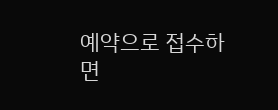예약으로 접수하면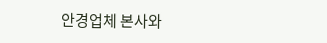안경업체 본사와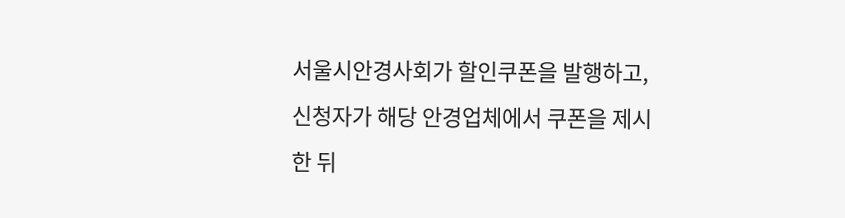서울시안경사회가 할인쿠폰을 발행하고, 신청자가 해당 안경업체에서 쿠폰을 제시한 뒤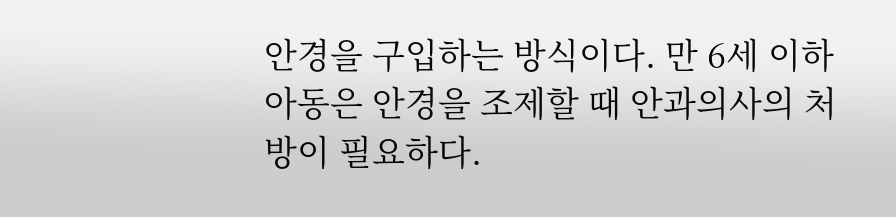안경을 구입하는 방식이다. 만 6세 이하 아동은 안경을 조제할 때 안과의사의 처방이 필요하다.